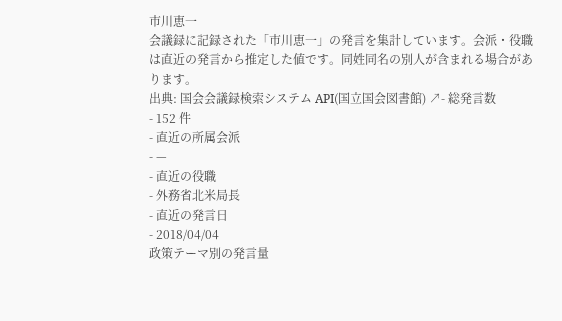市川恵一
会議録に記録された「市川恵一」の発言を集計しています。会派・役職は直近の発言から推定した値です。同姓同名の別人が含まれる場合があります。
出典: 国会会議録検索システム API(国立国会図書館) ↗- 総発言数
- 152 件
- 直近の所属会派
- —
- 直近の役職
- 外務省北米局長
- 直近の発言日
- 2018/04/04
政策テーマ別の発言量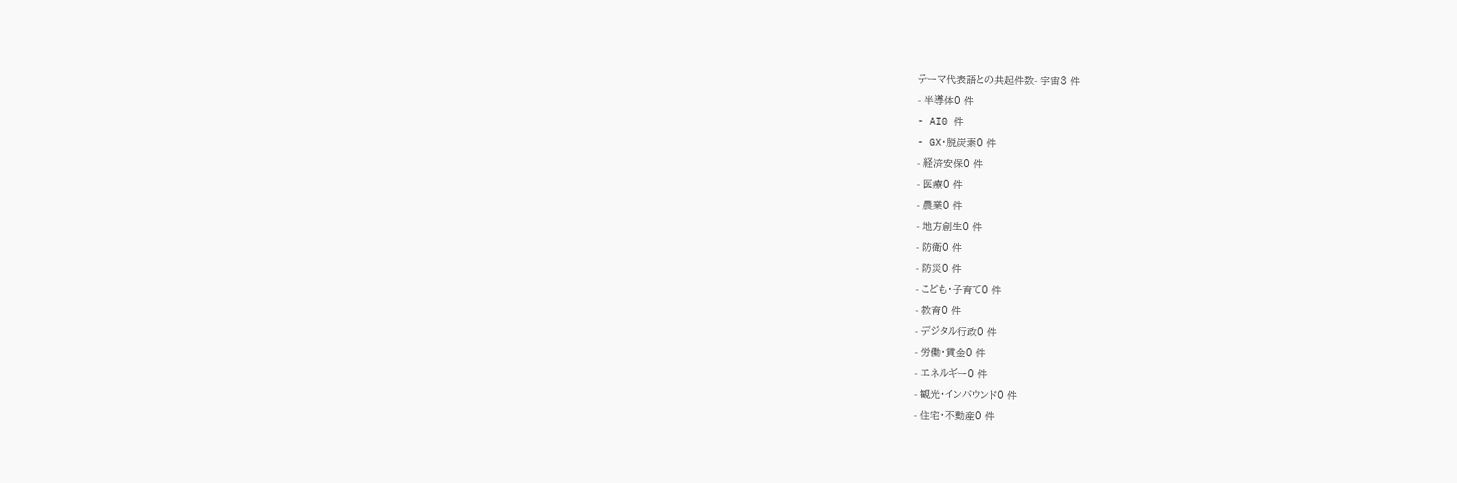テーマ代表語との共起件数- 宇宙3 件
- 半導体0 件
- AI0 件
- GX・脱炭素0 件
- 経済安保0 件
- 医療0 件
- 農業0 件
- 地方創生0 件
- 防衛0 件
- 防災0 件
- こども・子育て0 件
- 教育0 件
- デジタル行政0 件
- 労働・賃金0 件
- エネルギー0 件
- 観光・インバウンド0 件
- 住宅・不動産0 件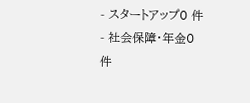- スタートアップ0 件
- 社会保障・年金0 件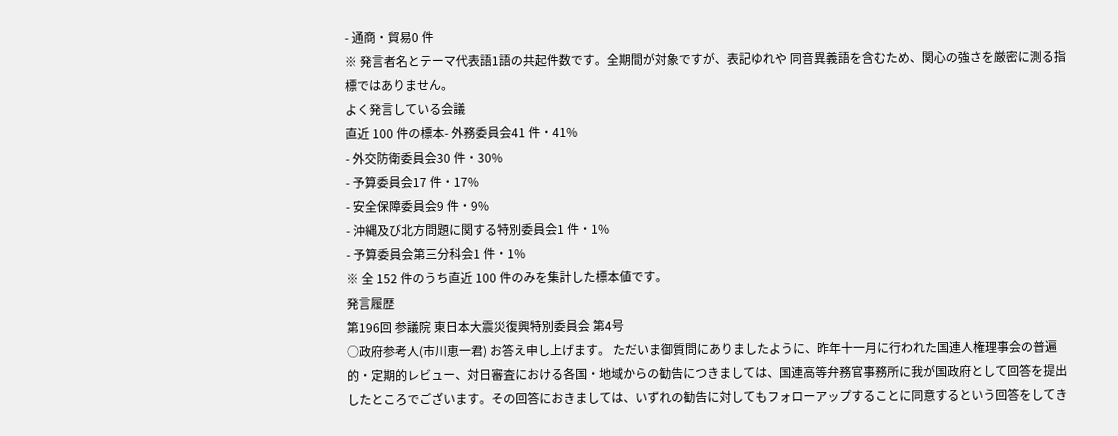- 通商・貿易0 件
※ 発言者名とテーマ代表語1語の共起件数です。全期間が対象ですが、表記ゆれや 同音異義語を含むため、関心の強さを厳密に測る指標ではありません。
よく発言している会議
直近 100 件の標本- 外務委員会41 件・41%
- 外交防衛委員会30 件・30%
- 予算委員会17 件・17%
- 安全保障委員会9 件・9%
- 沖縄及び北方問題に関する特別委員会1 件・1%
- 予算委員会第三分科会1 件・1%
※ 全 152 件のうち直近 100 件のみを集計した標本値です。
発言履歴
第196回 参議院 東日本大震災復興特別委員会 第4号
○政府参考人(市川恵一君) お答え申し上げます。 ただいま御質問にありましたように、昨年十一月に行われた国連人権理事会の普遍的・定期的レビュー、対日審査における各国・地域からの勧告につきましては、国連高等弁務官事務所に我が国政府として回答を提出したところでございます。その回答におきましては、いずれの勧告に対してもフォローアップすることに同意するという回答をしてき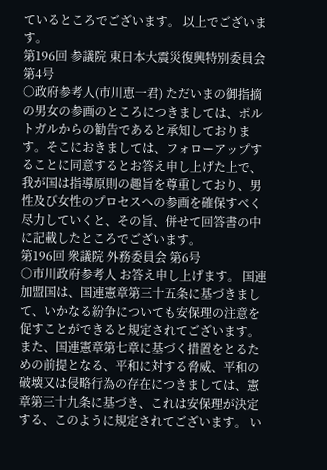ているところでございます。 以上でございます。
第196回 参議院 東日本大震災復興特別委員会 第4号
○政府参考人(市川恵一君) ただいまの御指摘の男女の参画のところにつきましては、ポルトガルからの勧告であると承知しております。そこにおきましては、フォローアップすることに同意するとお答え申し上げた上で、我が国は指導原則の趣旨を尊重しており、男性及び女性のプロセスへの参画を確保すべく尽力していくと、その旨、併せて回答書の中に記載したところでございます。
第196回 衆議院 外務委員会 第6号
○市川政府参考人 お答え申し上げます。 国連加盟国は、国連憲章第三十五条に基づきまして、いかなる紛争についても安保理の注意を促すことができると規定されてございます。また、国連憲章第七章に基づく措置をとるための前提となる、平和に対する脅威、平和の破壊又は侵略行為の存在につきましては、憲章第三十九条に基づき、これは安保理が決定する、このように規定されてございます。 い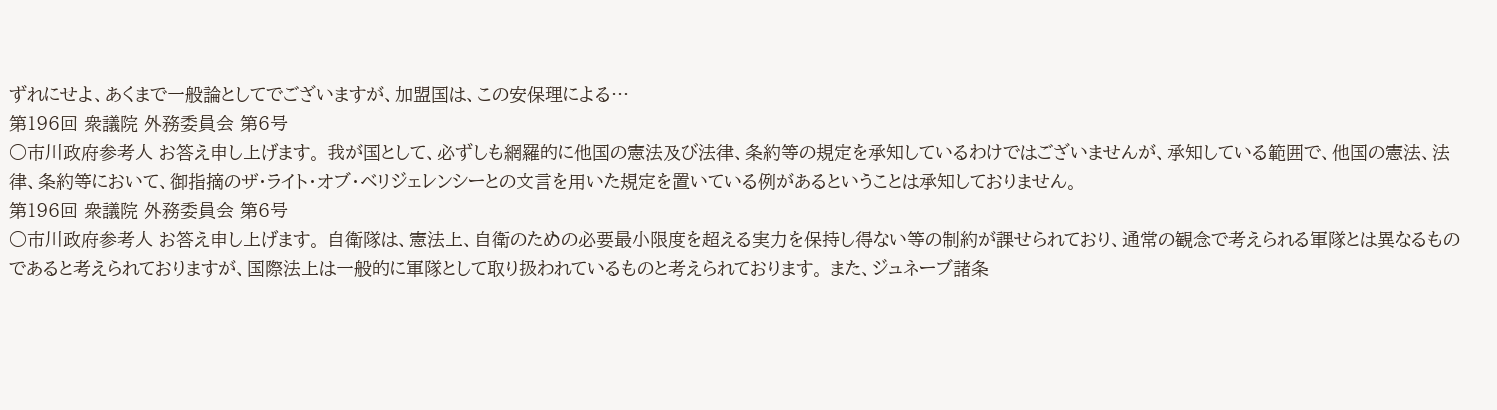ずれにせよ、あくまで一般論としてでございますが、加盟国は、この安保理による…
第196回 衆議院 外務委員会 第6号
○市川政府参考人 お答え申し上げます。 我が国として、必ずしも網羅的に他国の憲法及び法律、条約等の規定を承知しているわけではございませんが、承知している範囲で、他国の憲法、法律、条約等において、御指摘のザ・ライト・オブ・ベリジェレンシーとの文言を用いた規定を置いている例があるということは承知しておりません。
第196回 衆議院 外務委員会 第6号
○市川政府参考人 お答え申し上げます。 自衛隊は、憲法上、自衛のための必要最小限度を超える実力を保持し得ない等の制約が課せられており、通常の観念で考えられる軍隊とは異なるものであると考えられておりますが、国際法上は一般的に軍隊として取り扱われているものと考えられております。 また、ジュネーブ諸条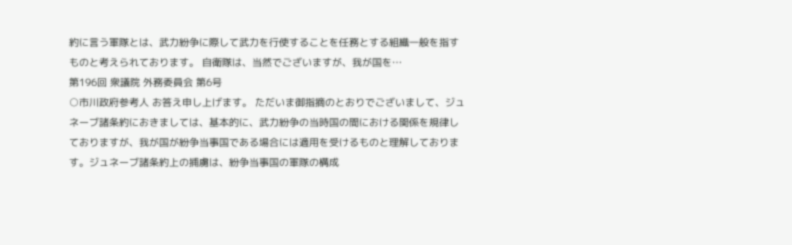約に言う軍隊とは、武力紛争に際して武力を行使することを任務とする組織一般を指すものと考えられております。 自衛隊は、当然でございますが、我が国を…
第196回 衆議院 外務委員会 第6号
○市川政府参考人 お答え申し上げます。 ただいま御指摘のとおりでございまして、ジュネーブ諸条約におきましては、基本的に、武力紛争の当時国の間における関係を規律しておりますが、我が国が紛争当事国である場合には適用を受けるものと理解しております。ジュネーブ諸条約上の捕虜は、紛争当事国の軍隊の構成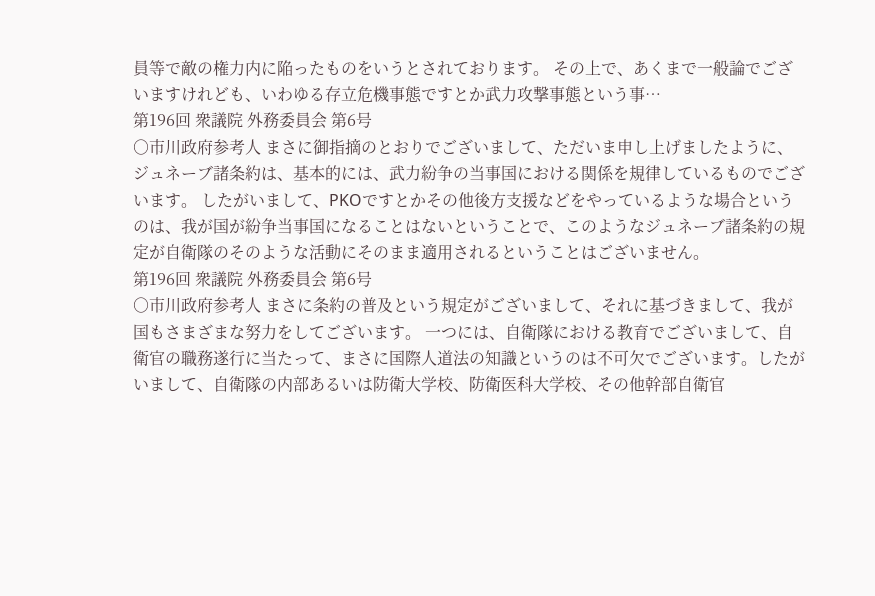員等で敵の権力内に陥ったものをいうとされております。 その上で、あくまで一般論でございますけれども、いわゆる存立危機事態ですとか武力攻撃事態という事…
第196回 衆議院 外務委員会 第6号
○市川政府参考人 まさに御指摘のとおりでございまして、ただいま申し上げましたように、ジュネーブ諸条約は、基本的には、武力紛争の当事国における関係を規律しているものでございます。 したがいまして、PKOですとかその他後方支援などをやっているような場合というのは、我が国が紛争当事国になることはないということで、このようなジュネーブ諸条約の規定が自衛隊のそのような活動にそのまま適用されるということはございません。
第196回 衆議院 外務委員会 第6号
○市川政府参考人 まさに条約の普及という規定がございまして、それに基づきまして、我が国もさまざまな努力をしてございます。 一つには、自衛隊における教育でございまして、自衛官の職務遂行に当たって、まさに国際人道法の知識というのは不可欠でございます。したがいまして、自衛隊の内部あるいは防衛大学校、防衛医科大学校、その他幹部自衛官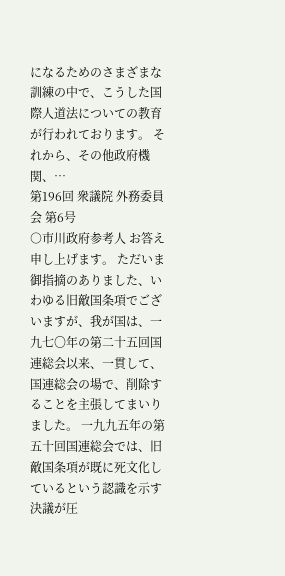になるためのさまざまな訓練の中で、こうした国際人道法についての教育が行われております。 それから、その他政府機関、…
第196回 衆議院 外務委員会 第6号
○市川政府参考人 お答え申し上げます。 ただいま御指摘のありました、いわゆる旧敵国条項でございますが、我が国は、一九七〇年の第二十五回国連総会以来、一貫して、国連総会の場で、削除することを主張してまいりました。 一九九五年の第五十回国連総会では、旧敵国条項が既に死文化しているという認識を示す決議が圧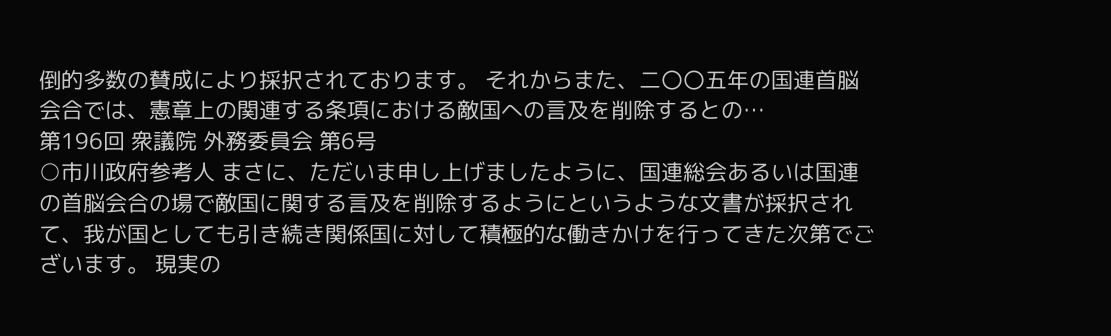倒的多数の賛成により採択されております。 それからまた、二〇〇五年の国連首脳会合では、憲章上の関連する条項における敵国への言及を削除するとの…
第196回 衆議院 外務委員会 第6号
○市川政府参考人 まさに、ただいま申し上げましたように、国連総会あるいは国連の首脳会合の場で敵国に関する言及を削除するようにというような文書が採択されて、我が国としても引き続き関係国に対して積極的な働きかけを行ってきた次第でございます。 現実の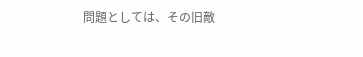問題としては、その旧敵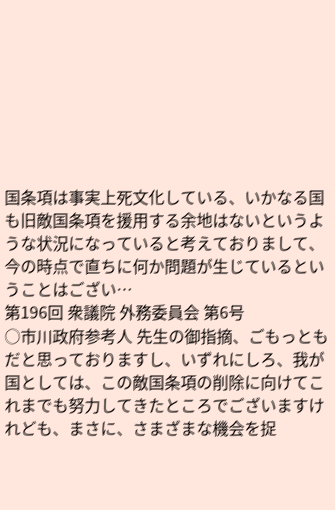国条項は事実上死文化している、いかなる国も旧敵国条項を援用する余地はないというような状況になっていると考えておりまして、今の時点で直ちに何か問題が生じているということはござい…
第196回 衆議院 外務委員会 第6号
○市川政府参考人 先生の御指摘、ごもっともだと思っておりますし、いずれにしろ、我が国としては、この敵国条項の削除に向けてこれまでも努力してきたところでございますけれども、まさに、さまざまな機会を捉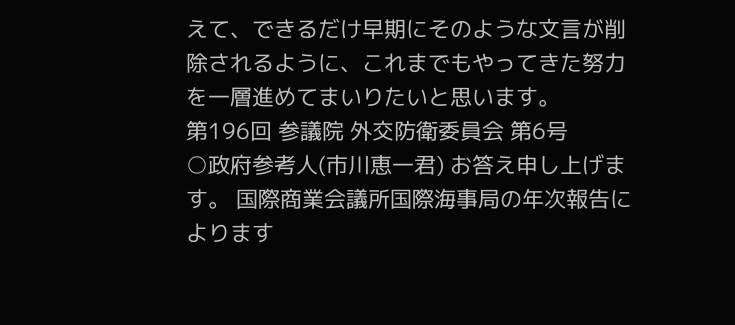えて、できるだけ早期にそのような文言が削除されるように、これまでもやってきた努力を一層進めてまいりたいと思います。
第196回 参議院 外交防衛委員会 第6号
○政府参考人(市川恵一君) お答え申し上げます。 国際商業会議所国際海事局の年次報告によります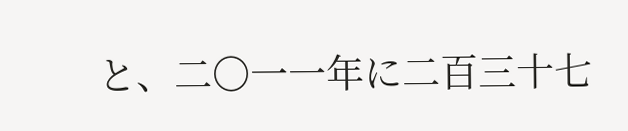と、二〇一一年に二百三十七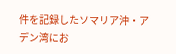件を記録したソマリア沖・アデン湾にお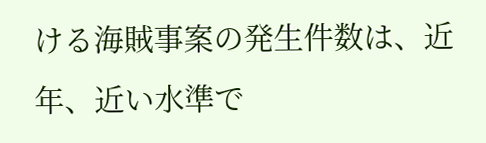ける海賊事案の発生件数は、近年、近い水準で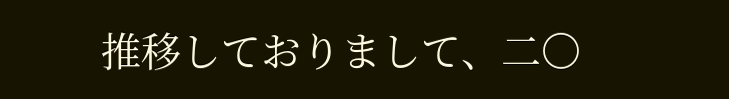推移しておりまして、二〇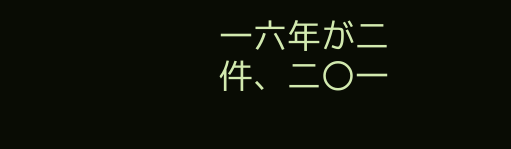一六年が二件、二〇一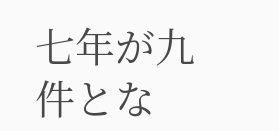七年が九件とな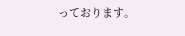っております。